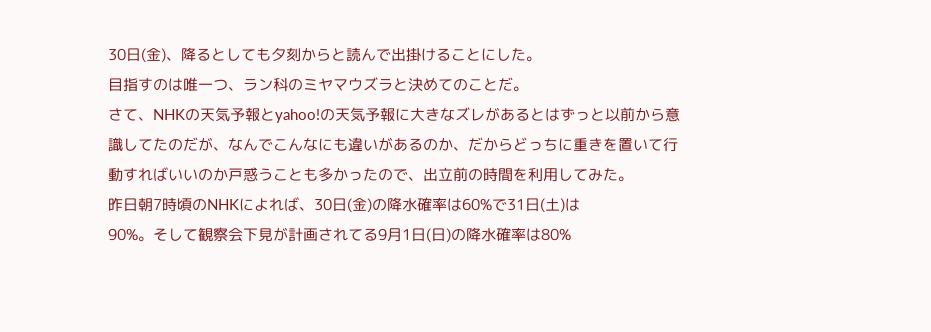30日(金)、降るとしても夕刻からと読んで出掛けることにした。
目指すのは唯一つ、ラン科のミヤマウズラと決めてのことだ。
さて、NHKの天気予報とyahoo!の天気予報に大きなズレがあるとはずっと以前から意識してたのだが、なんでこんなにも違いがあるのか、だからどっちに重きを置いて行動すればいいのか戸惑うことも多かったので、出立前の時間を利用してみた。
昨日朝7時頃のNHKによれば、30日(金)の降水確率は60%で31日(土)は
90%。そして観察会下見が計画されてる9月1日(日)の降水確率は80%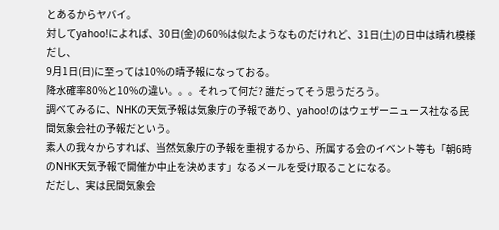とあるからヤバイ。
対してyahoo!によれば、30日(金)の60%は似たようなものだけれど、31日(土)の日中は晴れ模様だし、
9月1日(日)に至っては10%の晴予報になっておる。
降水確率80%と10%の違い。。。それって何だ? 誰だってそう思うだろう。
調べてみるに、NHKの天気予報は気象庁の予報であり、yahoo!のはウェザーニュース社なる民間気象会社の予報だという。
素人の我々からすれば、当然気象庁の予報を重視するから、所属する会のイベント等も「朝6時のNHK天気予報で開催か中止を決めます」なるメールを受け取ることになる。
だだし、実は民間気象会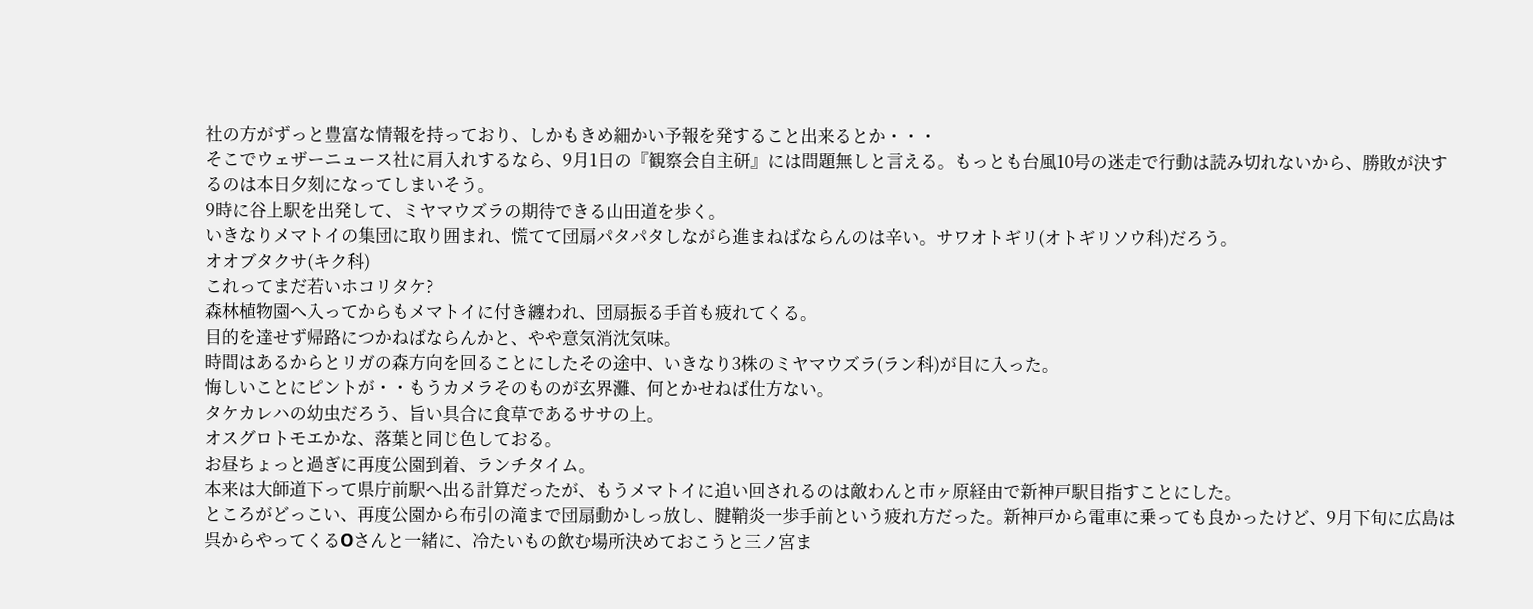社の方がずっと豊富な情報を持っており、しかもきめ細かい予報を発すること出来るとか・・・
そこでウェザーニュース社に肩入れするなら、9月1日の『観察会自主研』には問題無しと言える。もっとも台風10号の迷走で行動は読み切れないから、勝敗が決するのは本日夕刻になってしまいそう。
9時に谷上駅を出発して、ミヤマウズラの期待できる山田道を歩く。
いきなりメマトイの集団に取り囲まれ、慌てて団扇パタパタしながら進まねばならんのは辛い。サワオトギリ(オトギリソウ科)だろう。
オオブタクサ(キク科)
これってまだ若いホコリタケ?
森林植物園へ入ってからもメマトイに付き纏われ、団扇振る手首も疲れてくる。
目的を達せず帰路につかねばならんかと、やや意気消沈気味。
時間はあるからとリガの森方向を回ることにしたその途中、いきなり3株のミヤマウズラ(ラン科)が目に入った。
悔しいことにピントが・・もうカメラそのものが玄界灘、何とかせねば仕方ない。
タケカレハの幼虫だろう、旨い具合に食草であるササの上。
オスグロトモエかな、落葉と同じ色しておる。
お昼ちょっと過ぎに再度公園到着、ランチタイム。
本来は大師道下って県庁前駅へ出る計算だったが、もうメマトイに追い回されるのは敵わんと市ヶ原経由で新神戸駅目指すことにした。
ところがどっこい、再度公園から布引の滝まで団扇動かしっ放し、腱鞘炎一歩手前という疲れ方だった。新神戸から電車に乗っても良かったけど、9月下旬に広島は呉からやってくるOさんと一緒に、冷たいもの飲む場所決めておこうと三ノ宮ま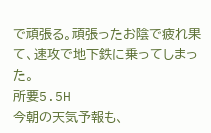で頑張る。頑張ったお陰で疲れ果て、速攻で地下鉄に乗ってしまった。
所要5.5H
今朝の天気予報も、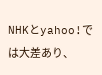NHKとyahoo!では大差あり、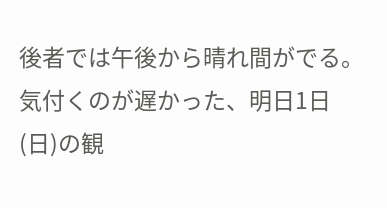後者では午後から晴れ間がでる。
気付くのが遅かった、明日1日(日)の観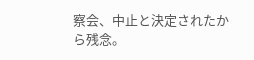察会、中止と決定されたから残念。